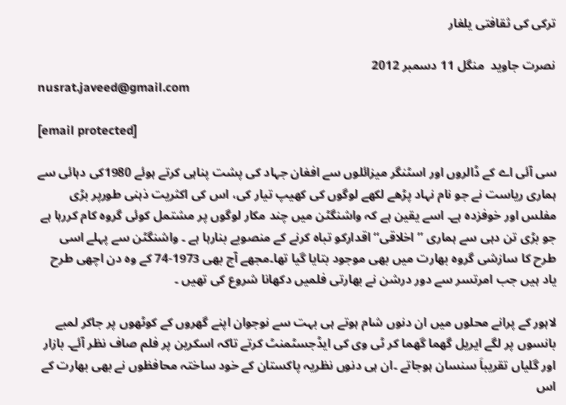ترکی کی ثقافتی یلغار

نصرت جاوید  منگل 11 دسمبر 2012
nusrat.javeed@gmail.com

[email protected]

سی آئی اے کے ڈالروں اور اسٹنگر میزائلوں سے افغان جہاد کی پشت پناہی کرتے ہوئے 1980کی دہائی سے ہماری ریاست نے جو نام نہاد پڑھے لکھے لوگوں کی کھیپ تیار کی، اس کی اکثریت ذہنی طورپر بڑی مفلس اور خوفزدہ ہے۔ اسے یقین ہے کہ واشنگٹن میں چند مکار لوگوں پر مشتمل کوئی گروہ کام کررہا ہے جو بڑی تن دہی سے ہماری ’’اخلاقی‘‘اقدارکو تباہ کرنے کے منصوبے بنارہا ہے ۔ واشنگٹن سے پہلے اسی طرح کا سازشی گروہ بھارت میں بھی موجود بتایا گیا تھا۔مجھے آج بھی 1973-74 کے وہ دن اچھی طرح یاد ہیں جب امرتسر سے دور درشن نے بھارتی فلمیں دکھانا شروع کی تھیں ۔

لاہور کے پرانے محلوں میں ان دنوں شام ہوتے ہی بہت سے نوجوان اپنے گھروں کے کوٹھوں پر جاکر لمبے بانسوں پر لگے ایریل گھما گھما کر ٹی وی کی ایڈجسٹمنٹ کرتے تاکہ اسکرین پر فلم صاف نظر آئے۔ بازار اور گلیاں تقریباَ سنسان ہوجاتے ۔ان ہی دنوں نظریہ پاکستان کے خود ساختہ محافظوں نے بھی بھارت کے اس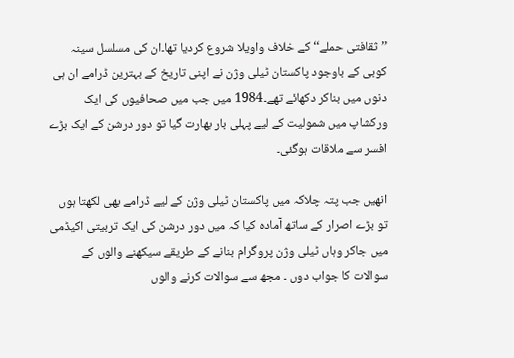’’ثقافتی حملے‘‘ کے خلاف واویلا شروع کردیا تھا۔ان کی مسلسل سینہ کوبی کے باوجود پاکستان ٹیلی وژن نے اپنی تاریخ کے بہترین ڈرامے ان ہی دنوں میں بناکر دکھائے تھے۔1984 میں جب میں صحافیوں کی ایک ورکشاپ میں شمولیت کے لیے پہلی بار بھارت گیا تو دور درشن کے ایک بڑے افسر سے ملاقات ہوگئی۔

انھیں جب پتہ چلاکہ میں پاکستان ٹیلی وژن کے لیے ڈرامے بھی لکھتا ہوں تو بڑے اصرار کے ساتھ آمادہ کیا کہ میں دور درشن کی ایک تربیتی اکیڈمی میں جاکر وہاں ٹیلی وژن پروگرام بنانے کے طریقے سیکھنے والوں کے سوالات کا جواب دوں ۔ مجھ سے سوالات کرنے والوں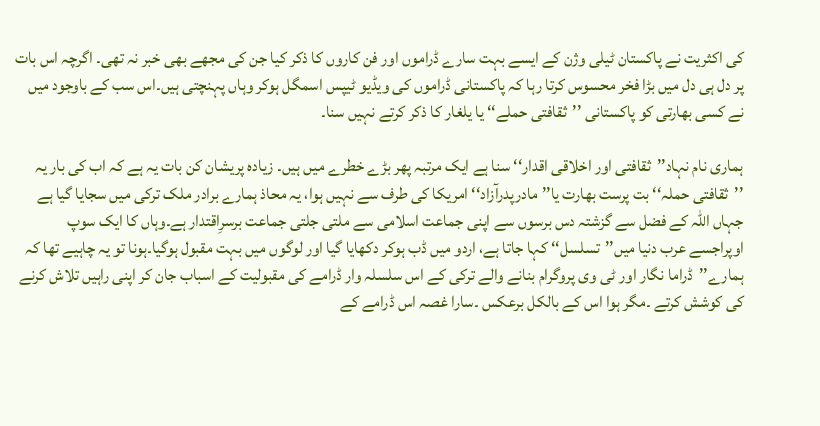کی اکثریت نے پاکستان ٹیلی وژن کے ایسے بہت سارے ڈراموں اور فن کاروں کا ذکر کیا جن کی مجھے بھی خبر نہ تھی۔ اگرچہ اس بات پر دل ہی دل میں بڑا فخر محسوس کرتا رہا کہ پاکستانی ڈراموں کی ویڈیو ٹیپس اسمگل ہوکر وہاں پہنچتی ہیں۔اس سب کے باوجود میں نے کسی بھارتی کو پاکستانی ’’ثقافتی حملے‘‘ یا یلغار کا ذکر کرتے نہیں سنا۔

ہماری نام نہاد’’ثقافتی اور اخلاقی اقدار‘‘ سنا ہے ایک مرتبہ پھر بڑے خطرے میں ہیں۔ زیادہ پریشان کن بات یہ ہے کہ اب کی بار یہ ’’ثقافتی حملہ‘‘ بت پرست بھارت یا’’مادرپدرآزاد‘‘ امریکا کی طرف سے نہیں ہوا، یہ محاذ ہمارے برادر ملک ترکی میں سجایا گیا ہے جہاں اللہ کے فضل سے گزشتہ دس برسوں سے اپنی جماعت اسلامی سے ملتی جلتی جماعت برسرِاقتدار ہے۔وہاں کا ایک سوپ اوپراجسے عرب دنیا میں’’تسلسل‘‘ کہا جاتا ہے، اردو میں ڈب ہوکر دکھایا گیا اور لوگوں میں بہت مقبول ہوگیا۔ہونا تو یہ چاہیے تھا کہ ہمارے’’ڈراما نگار اور ٹی وی پروگرام بنانے والے ترکی کے اس سلسلہ وار ڈرامے کی مقبولیت کے اسباب جان کر اپنی راہیں تلاش کرنے کی کوشش کرتے ۔مگر ہوا اس کے بالکل برعکس ۔سارا غصہ اس ڈرامے کے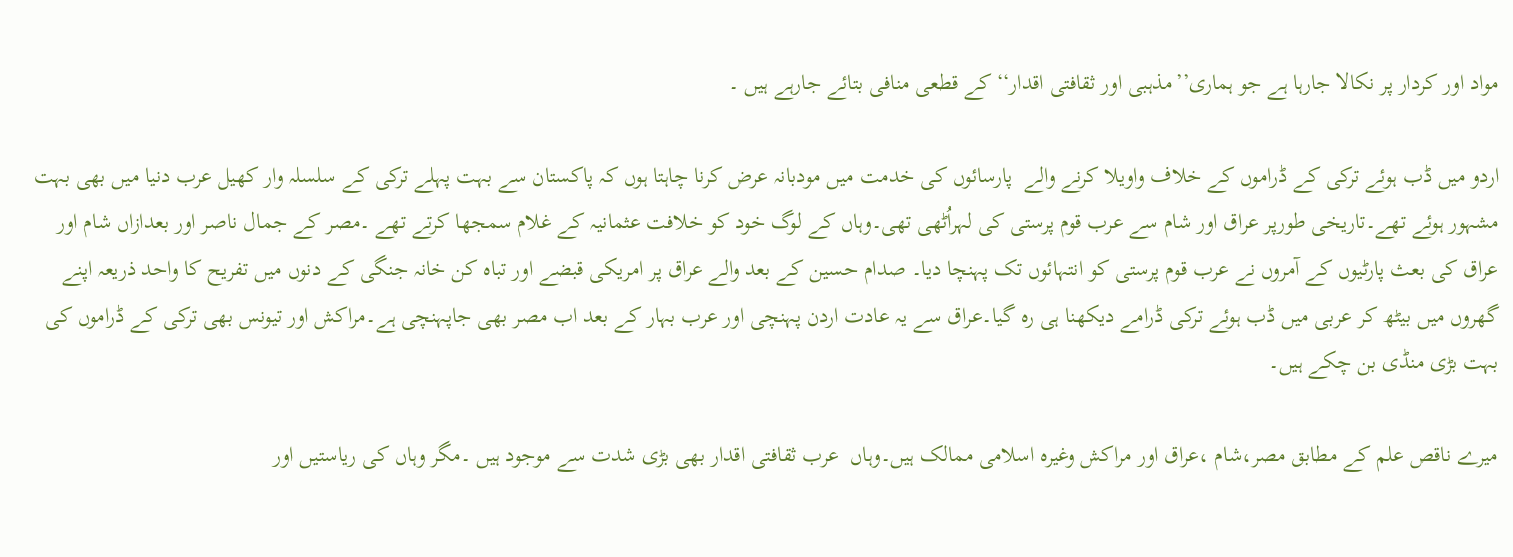مواد اور کردار پر نکالا جارہا ہے جو ہماری’’مذہبی اور ثقافتی اقدار‘‘ کے قطعی منافی بتائے جارہے ہیں ۔

اردو میں ڈب ہوئے ترکی کے ڈراموں کے خلاف واویلا کرنے والے  پارسائوں کی خدمت میں مودبانہ عرض کرنا چاہتا ہوں کہ پاکستان سے بہت پہلے ترکی کے سلسلہ وار کھیل عرب دنیا میں بھی بہت مشہور ہوئے تھے۔تاریخی طورپر عراق اور شام سے عرب قوم پرستی کی لہراُٹھی تھی۔وہاں کے لوگ خود کو خلافت عثمانیہ کے غلام سمجھا کرتے تھے ۔مصر کے جمال ناصر اور بعدازاں شام اور عراق کی بعث پارٹیوں کے آمروں نے عرب قوم پرستی کو انتہائوں تک پہنچا دیا۔ صدام حسین کے بعد والے عراق پر امریکی قبضے اور تباہ کن خانہ جنگی کے دنوں میں تفریح کا واحد ذریعہ اپنے گھروں میں بیٹھ کر عربی میں ڈب ہوئے ترکی ڈرامے دیکھنا ہی رہ گیا۔عراق سے یہ عادت اردن پہنچی اور عرب بہار کے بعد اب مصر بھی جاپہنچی ہے۔مراکش اور تیونس بھی ترکی کے ڈراموں کی بہت بڑی منڈی بن چکے ہیں۔

میرے ناقص علم کے مطابق مصر،شام ،عراق اور مراکش وغیرہ اسلامی ممالک ہیں۔وہاں  عرب ثقافتی اقدار بھی بڑی شدت سے موجود ہیں ۔مگر وہاں کی ریاستیں اور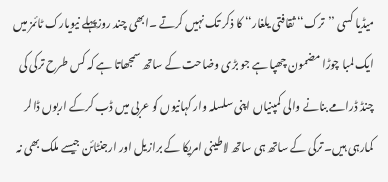میڈیا کسی ’’ترک‘‘ ثقافتی یلغار‘‘ کا ذکر تک نہیں کرتے ۔ابھی چند روزپہلے نیویارک ٹائمز میں ایک لمبا چوڑا مضمون چھپا ہے جو بڑی وضاحت کے ساتھ سمجھاتا ہے کہ کس طرح ترکی کی چنڈ ڈرامے بنانے والی کمپنیاں اپنی سلسلہ وار کہانیوں کو عربی میں ڈب کرکے اربوں ڈالر کمارہی ہیں۔ ترکی کے ساتھ ہی ساتھ لاطینی امریکا کے برازیل اور ارجنٹائن جیسے ملک بھی نہ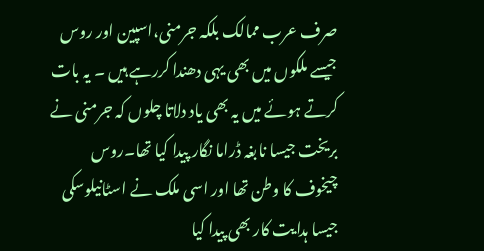صرف عرب ممالک بلکہ جرمنی،اسپین اور روس جیسے ملکوں میں بھی یہی دھندا کررہے ہیں ۔ یہ بات کرتے ہوئے میں یہ بھی یاد دلاتا چلوں کہ جرمنی نے بریخت جیسا نابغہ ڈراما نگار پیدا کیا تھا۔روس چیخوف کا وطن تھا اور اسی ملک نے اسٹانیلوسکی جیسا ہدایت کار بھی پیدا کیا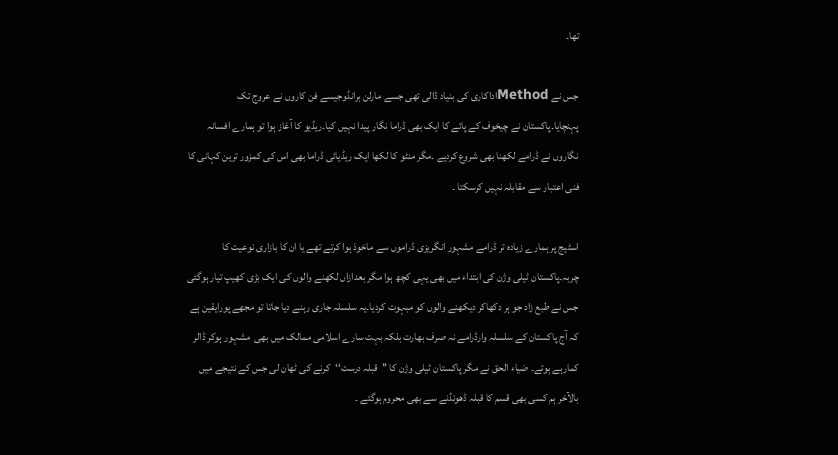تھا۔

جس نے Methodاداکاری کی بنیاد ڈالی تھی جسے مارلن برانڈوجیسے فن کاروں نے عروج تک پہنچایا۔پاکستان نے چیخوف کے پائے کا ایک بھی ڈراما نگار پیدا نہیں کیا۔ریڈیو کا آغاز ہوا تو ہمارے افسانہ نگاروں نے ڈرامے لکھنا بھی شروع کردیے ۔مگر منٹو کا لکھا ایک ریڈیائی ڈراما بھی اس کی کمزور ترین کہانی کا فنی اعتبار سے مقابلہ نہیں کرسکتا ۔

اسٹیج پر ہمارے زیادہ تر ڈرامے مشہور انگریزی ڈراموں سے ماخوذ ہوا کرتے تھے یا ان کا بازاری نوعیت کا چربہ۔پاکستان ٹیلی وژن کی ابتداء میں بھی یہی کچھ ہوا مگر بعدازاں لکھنے والوں کی ایک بڑی کھیپ تیار ہوگئی جس نے طبع زاد جو ہر دکھاکر دیکھنے والوں کو مبہوت کردیا۔یہ سلسلہ جاری رہنے دیا جاتا تو مجھے پورایقین ہے کہ آج پاکستان کے سلسلہ وارڈرامے نہ صرف بھارت بلکہ بہت سارے اسلامی ممالک میں بھی  مشہور ہوکر ڈالر کمارہے ہوتے۔ ضیاء الحق نے مگر پاکستان ٹیلی وژن کا ’’قبلہ درست‘‘کرنے کی ٹھان لی جس کے نتیجے میں بالآخر ہم کسی بھی قسم کا قبلہ ڈھونڈنے سے بھی محروم ہوگئے ۔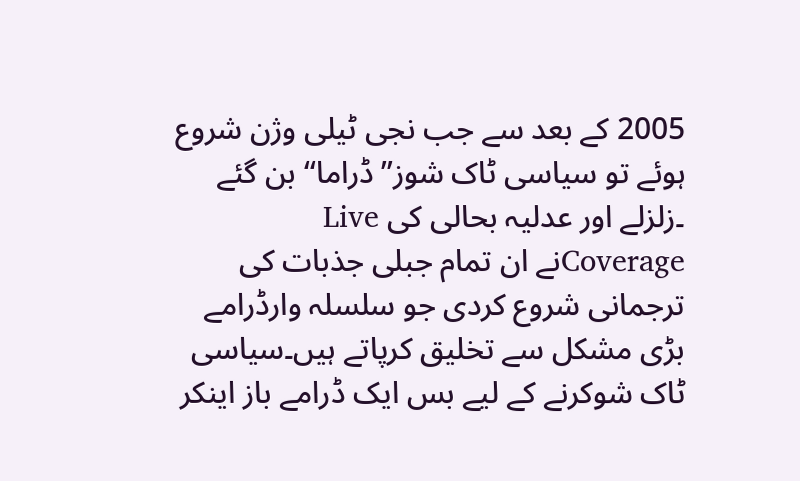2005 کے بعد سے جب نجی ٹیلی وژن شروع ہوئے تو سیاسی ٹاک شوز’’ڈراما‘‘ بن گئے ۔زلزلے اور عدلیہ بحالی کی Live Coverageنے ان تمام جبلی جذبات کی ترجمانی شروع کردی جو سلسلہ وارڈرامے بڑی مشکل سے تخلیق کرپاتے ہیں۔سیاسی ٹاک شوکرنے کے لیے بس ایک ڈرامے باز اینکر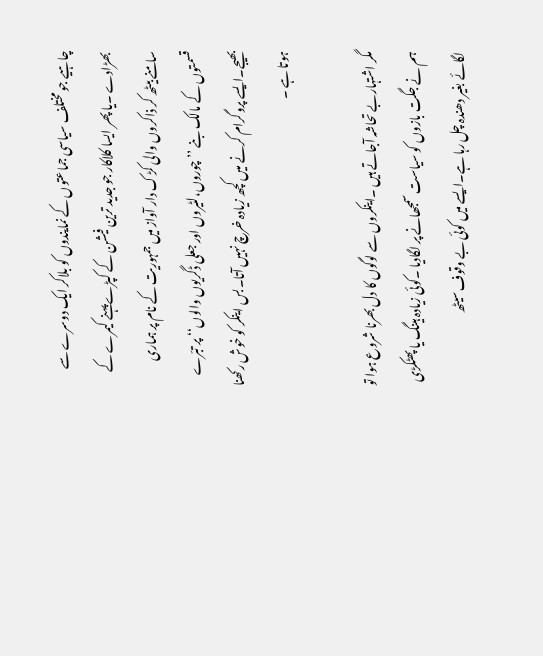چاہیے جو مختلف سیاسی جماعتوں کے نمایندوں کو بلاکر ایک دوسرے سے بھڑادے ۔یا پھر ایسا کلاکار جو جدید ترین فیشن کے کپڑے پہنے کیمرے کے سامنے بیٹھ کر ذاکروں والی کڑک دار آواز میں جمہوریت کے نام پر ہماری قسمتوں کے مالک بنے ’’چوروں،لٹیروں اور جعلی ڈگریوں والوں‘‘ پر تبّرے بھیجے۔ایسے پروگرام کرنے میں کچھ زیادہ خرچ نہیں آتا۔بس اینکر کو خوش رکھنا ہوتا ہے ۔

مگر اشتہاربے تحاشہ آجاتے ہیں ۔اینکروں سے لوگوں کا دل بھرنا شروع ہوا تو ہم نے جگت بازوں کو سیاست سمجھانے پر لگادیا ۔کوئی زیادہ ہینگ یا پھٹکڑی لگائے بغیر دھندہ چل رہا ہے۔ایسے میں کوئی بے وقوف سیٹھ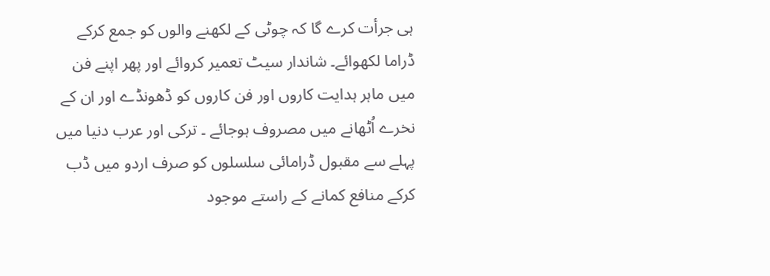ہی جرأت کرے گا کہ چوٹی کے لکھنے والوں کو جمع کرکے ڈراما لکھوائے۔ شاندار سیٹ تعمیر کروائے اور پھر اپنے فن میں ماہر ہدایت کاروں اور فن کاروں کو ڈھونڈے اور ان کے نخرے اُٹھانے میں مصروف ہوجائے ۔ ترکی اور عرب دنیا میں پہلے سے مقبول ڈرامائی سلسلوں کو صرف اردو میں ڈب کرکے منافع کمانے کے راستے موجود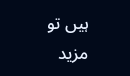ہیں تو مزید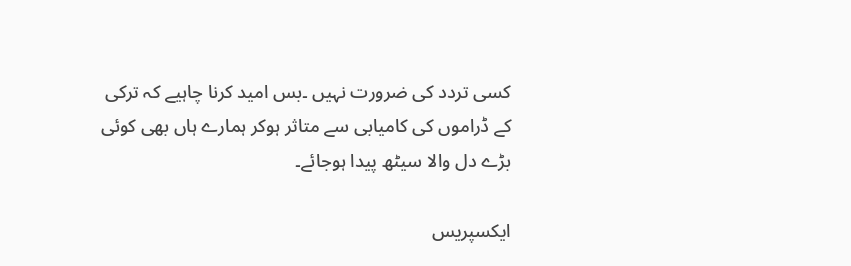کسی تردد کی ضرورت نہیں ۔بس امید کرنا چاہیے کہ ترکی کے ڈراموں کی کامیابی سے متاثر ہوکر ہمارے ہاں بھی کوئی بڑے دل والا سیٹھ پیدا ہوجائے۔

ایکسپریس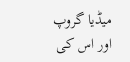میڈیا گروپ اور اس کی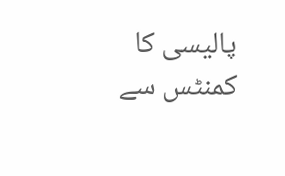پالیسی کا کمنٹس سے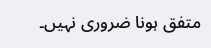متفق ہونا ضروری نہیں۔